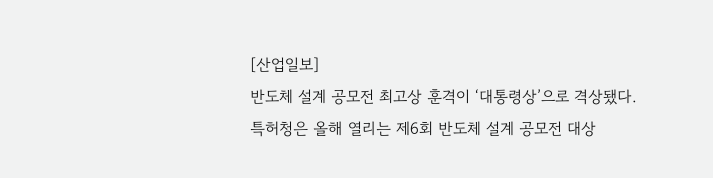[산업일보]
반도체 설계 공모전 최고상 훈격이 ‘대통령상’으로 격상됐다.
특허청은 올해 열리는 제6회 반도체 설계 공모전 대상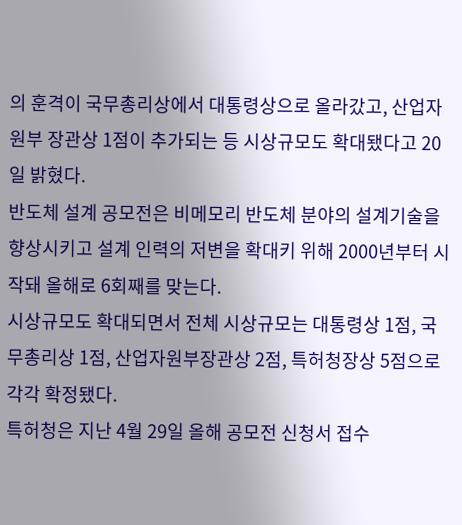의 훈격이 국무총리상에서 대통령상으로 올라갔고, 산업자원부 장관상 1점이 추가되는 등 시상규모도 확대됐다고 20일 밝혔다.
반도체 설계 공모전은 비메모리 반도체 분야의 설계기술을 향상시키고 설계 인력의 저변을 확대키 위해 2000년부터 시작돼 올해로 6회째를 맞는다.
시상규모도 확대되면서 전체 시상규모는 대통령상 1점, 국무총리상 1점, 산업자원부장관상 2점, 특허청장상 5점으로 각각 확정됐다.
특허청은 지난 4월 29일 올해 공모전 신청서 접수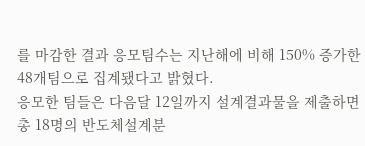를 마감한 결과 응모팀수는 지난해에 비해 150% 증가한 48개팀으로 집계됐다고 밝혔다.
응모한 팀들은 다음달 12일까지 설계결과물을 제출하면 총 18명의 반도체설계분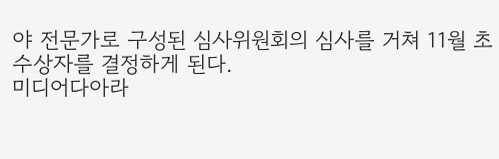야 전문가로 구성된 심사위원회의 심사를 거쳐 11월 초 수상자를 결정하게 된다.
미디어다아라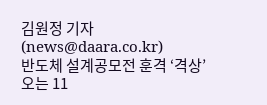김원정 기자(news@daara.co.kr)
반도체 설계공모전 훈격 ‘격상’
오는 11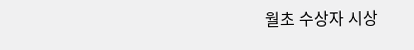월초 수상자 시상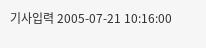기사입력 2005-07-21 10:16:00